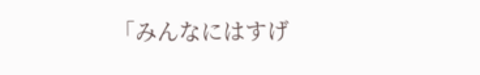「みんなにはすげ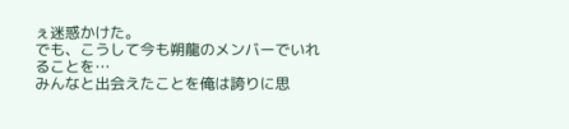ぇ迷惑かけた。
でも、こうして今も朔龍のメンバーでいれることを…
みんなと出会えたことを俺は誇りに思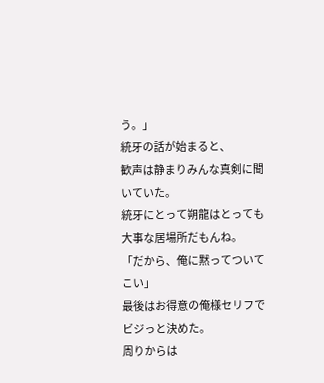う。」
統牙の話が始まると、
歓声は静まりみんな真剣に聞いていた。
統牙にとって朔龍はとっても大事な居場所だもんね。
「だから、俺に黙ってついてこい」
最後はお得意の俺様セリフでビジっと決めた。
周りからは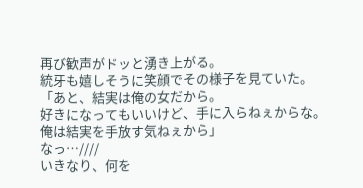再び歓声がドッと湧き上がる。
統牙も嬉しそうに笑顔でその様子を見ていた。
「あと、結実は俺の女だから。
好きになってもいいけど、手に入らねぇからな。
俺は結実を手放す気ねぇから」
なっ…////
いきなり、何を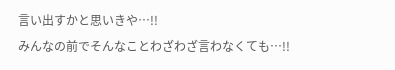言い出すかと思いきや…!!
みんなの前でそんなことわざわざ言わなくても…!!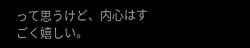って思うけど、内心はすごく嬉しい。